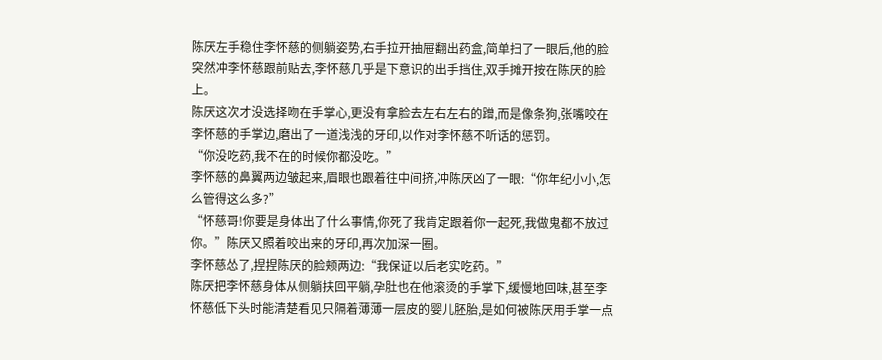陈厌左手稳住李怀慈的侧躺姿势,右手拉开抽屉翻出药盒,简单扫了一眼后,他的脸突然冲李怀慈跟前贴去,李怀慈几乎是下意识的出手挡住,双手摊开按在陈厌的脸上。
陈厌这次才没选择吻在手掌心,更没有拿脸去左右左右的蹭,而是像条狗,张嘴咬在李怀慈的手掌边,磨出了一道浅浅的牙印,以作对李怀慈不听话的惩罚。
“你没吃药,我不在的时候你都没吃。”
李怀慈的鼻翼两边皱起来,眉眼也跟着往中间挤,冲陈厌凶了一眼:“你年纪小小,怎么管得这么多?”
“怀慈哥!你要是身体出了什么事情,你死了我肯定跟着你一起死,我做鬼都不放过你。”陈厌又照着咬出来的牙印,再次加深一圈。
李怀慈怂了,捏捏陈厌的脸颊两边:“我保证以后老实吃药。”
陈厌把李怀慈身体从侧躺扶回平躺,孕肚也在他滚烫的手掌下,缓慢地回味,甚至李怀慈低下头时能清楚看见只隔着薄薄一层皮的婴儿胚胎,是如何被陈厌用手掌一点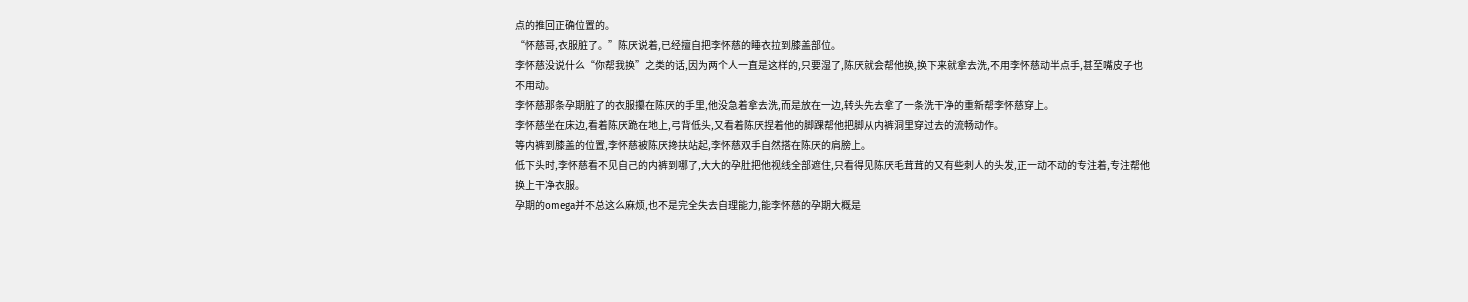点的推回正确位置的。
“怀慈哥,衣服脏了。”陈厌说着,已经擅自把李怀慈的睡衣拉到膝盖部位。
李怀慈没说什么“你帮我换”之类的话,因为两个人一直是这样的,只要湿了,陈厌就会帮他换,换下来就拿去洗,不用李怀慈动半点手,甚至嘴皮子也不用动。
李怀慈那条孕期脏了的衣服攥在陈厌的手里,他没急着拿去洗,而是放在一边,转头先去拿了一条洗干净的重新帮李怀慈穿上。
李怀慈坐在床边,看着陈厌跪在地上,弓背低头,又看着陈厌捏着他的脚踝帮他把脚从内裤洞里穿过去的流畅动作。
等内裤到膝盖的位置,李怀慈被陈厌搀扶站起,李怀慈双手自然搭在陈厌的肩膀上。
低下头时,李怀慈看不见自己的内裤到哪了,大大的孕肚把他视线全部遮住,只看得见陈厌毛茸茸的又有些刺人的头发,正一动不动的专注着,专注帮他换上干净衣服。
孕期的omega并不总这么麻烦,也不是完全失去自理能力,能李怀慈的孕期大概是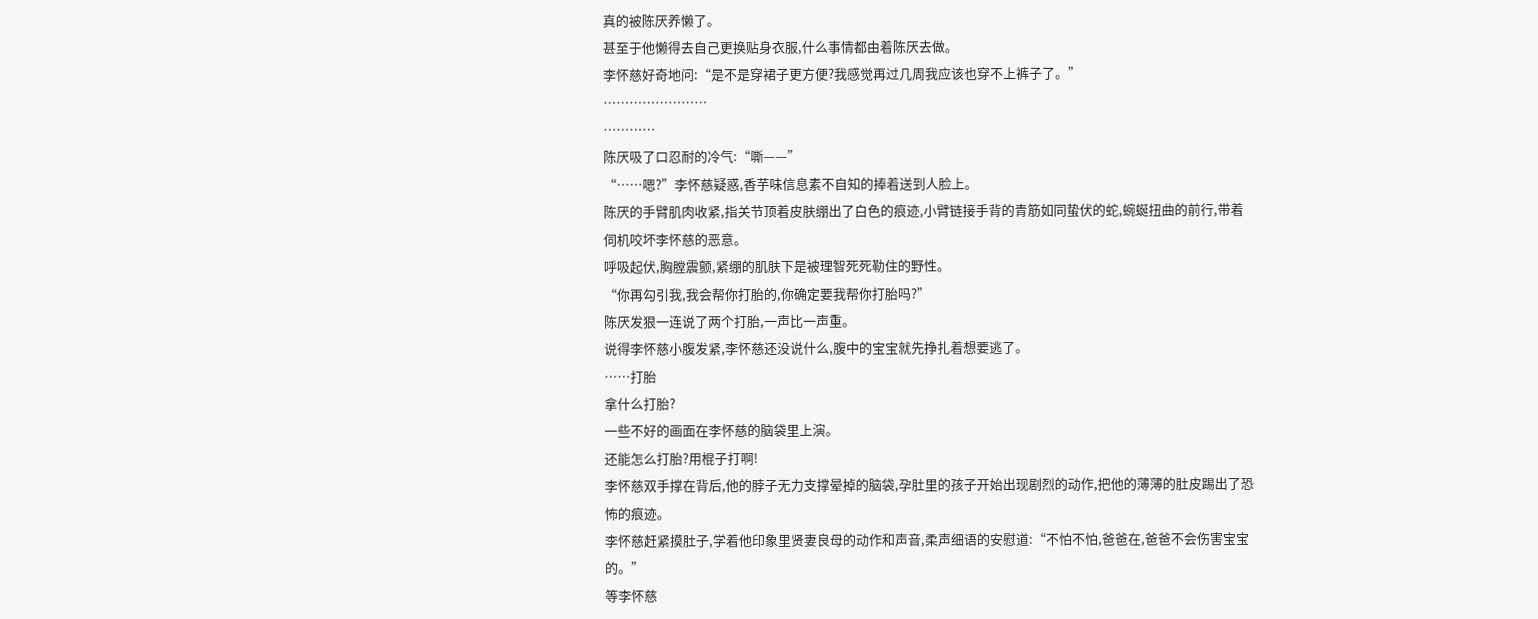真的被陈厌养懒了。
甚至于他懒得去自己更换贴身衣服,什么事情都由着陈厌去做。
李怀慈好奇地问:“是不是穿裙子更方便?我感觉再过几周我应该也穿不上裤子了。”
……………………
…………
陈厌吸了口忍耐的冷气:“嘶——”
“……嗯?”李怀慈疑惑,香芋味信息素不自知的捧着送到人脸上。
陈厌的手臂肌肉收紧,指关节顶着皮肤绷出了白色的痕迹,小臂链接手背的青筋如同蛰伏的蛇,蜿蜒扭曲的前行,带着伺机咬坏李怀慈的恶意。
呼吸起伏,胸膛震颤,紧绷的肌肤下是被理智死死勒住的野性。
“你再勾引我,我会帮你打胎的,你确定要我帮你打胎吗?”
陈厌发狠一连说了两个打胎,一声比一声重。
说得李怀慈小腹发紧,李怀慈还没说什么,腹中的宝宝就先挣扎着想要逃了。
……打胎
拿什么打胎?
一些不好的画面在李怀慈的脑袋里上演。
还能怎么打胎?用棍子打啊!
李怀慈双手撑在背后,他的脖子无力支撑晕掉的脑袋,孕肚里的孩子开始出现剧烈的动作,把他的薄薄的肚皮踢出了恐怖的痕迹。
李怀慈赶紧摸肚子,学着他印象里贤妻良母的动作和声音,柔声细语的安慰道:“不怕不怕,爸爸在,爸爸不会伤害宝宝的。”
等李怀慈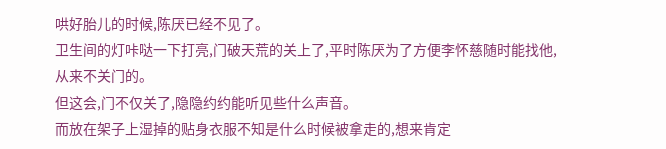哄好胎儿的时候,陈厌已经不见了。
卫生间的灯咔哒一下打亮,门破天荒的关上了,平时陈厌为了方便李怀慈随时能找他,从来不关门的。
但这会,门不仅关了,隐隐约约能听见些什么声音。
而放在架子上湿掉的贴身衣服不知是什么时候被拿走的,想来肯定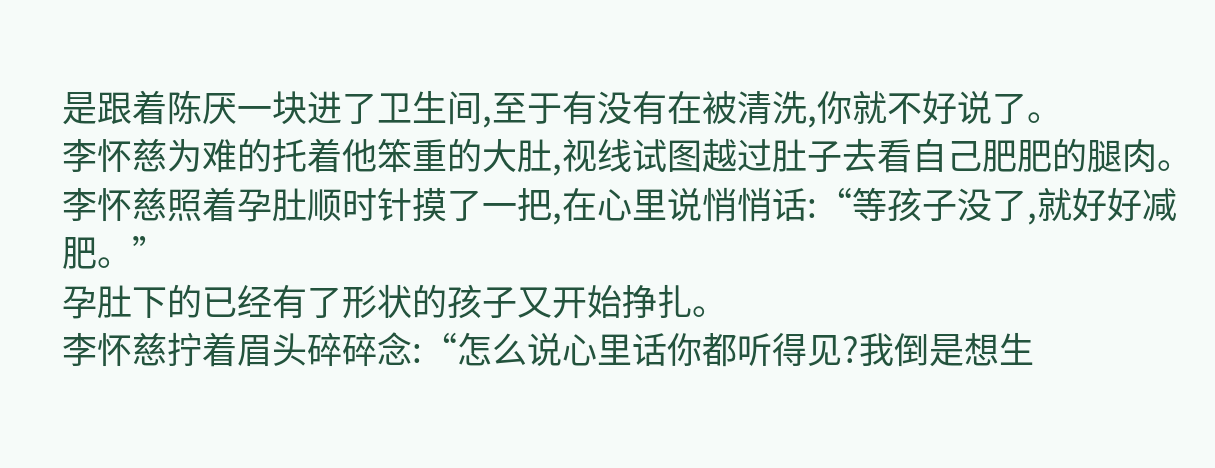是跟着陈厌一块进了卫生间,至于有没有在被清洗,你就不好说了。
李怀慈为难的托着他笨重的大肚,视线试图越过肚子去看自己肥肥的腿肉。
李怀慈照着孕肚顺时针摸了一把,在心里说悄悄话:“等孩子没了,就好好减肥。”
孕肚下的已经有了形状的孩子又开始挣扎。
李怀慈拧着眉头碎碎念:“怎么说心里话你都听得见?我倒是想生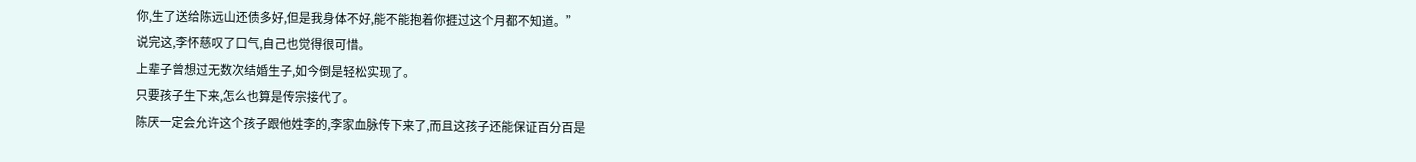你,生了送给陈远山还债多好,但是我身体不好,能不能抱着你捱过这个月都不知道。”
说完这,李怀慈叹了口气,自己也觉得很可惜。
上辈子曾想过无数次结婚生子,如今倒是轻松实现了。
只要孩子生下来,怎么也算是传宗接代了。
陈厌一定会允许这个孩子跟他姓李的,李家血脉传下来了,而且这孩子还能保证百分百是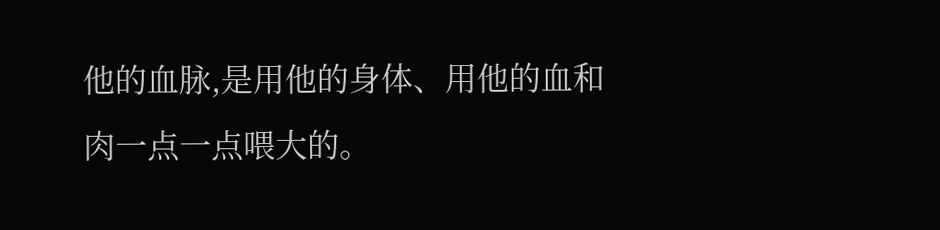他的血脉,是用他的身体、用他的血和肉一点一点喂大的。